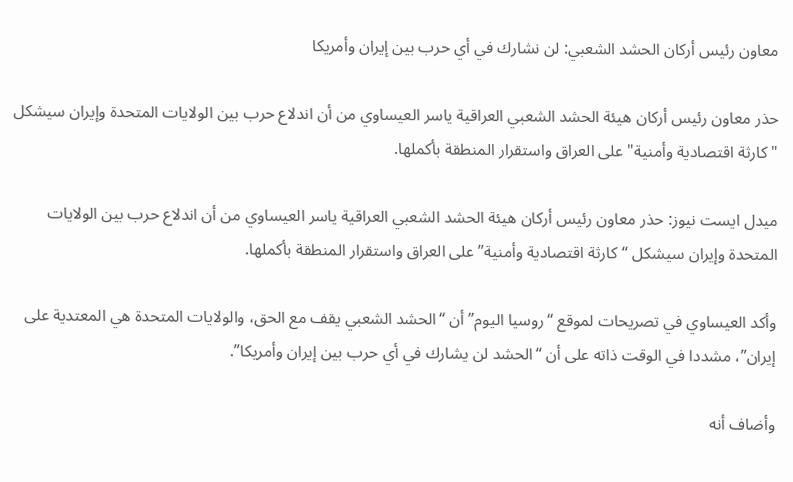معاون رئيس أركان الحشد الشعبي: لن نشارك في أي حرب بين إيران وأمريكا

حذر معاون رئيس أركان هيئة الحشد الشعبي العراقية ياسر العيساوي من أن اندلاع حرب بين الولايات المتحدة وإيران سيشكل "كارثة اقتصادية وأمنية" على العراق واستقرار المنطقة بأكملها.

ميدل ايست نيوز: حذر معاون رئيس أركان هيئة الحشد الشعبي العراقية ياسر العيساوي من أن اندلاع حرب بين الولايات المتحدة وإيران سيشكل “كارثة اقتصادية وأمنية” على العراق واستقرار المنطقة بأكملها.

وأكد العيساوي في تصريحات لموقع “روسيا اليوم” أن “الحشد الشعبي يقف مع الحق، والولايات المتحدة هي المعتدية على إيران”، مشددا في الوقت ذاته على أن “الحشد لن يشارك في أي حرب بين إيران وأمريكا”.

وأضاف أنه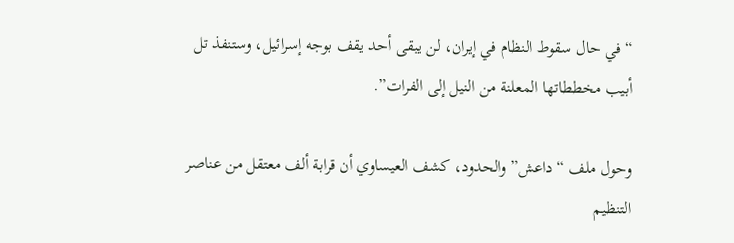“في حال سقوط النظام في إيران، لن يبقى أحد يقف بوجه إسرائيل، وستنفذ تل أبيب مخططاتها المعلنة من النيل إلى الفرات”.

وحول ملف “داعش” والحدود، كشف العيساوي أن قرابة ألف معتقل من عناصر التنظيم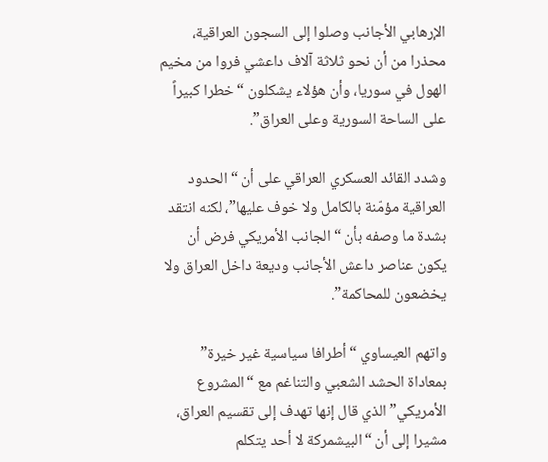الإرهابي الأجانب وصلوا إلى السجون العراقية، محذرا من أن نحو ثلاثة آلاف داعشي فروا من مخيم الهول في سوريا، وأن هؤلاء يشكلون “خطرا كبيراً على الساحة السورية وعلى العراق”.

وشدد القائد العسكري العراقي على أن “الحدود العراقية مؤمّنة بالكامل ولا خوف عليها”، لكنه انتقد بشدة ما وصفه بأن “الجانب الأمريكي فرض أن يكون عناصر داعش الأجانب وديعة داخل العراق ولا يخضعون للمحاكمة”.

واتهم العيساوي “أطرافا سياسية غير خيرة” بمعاداة الحشد الشعبي والتناغم مع “المشروع الأمريكي” الذي قال إنها تهدف إلى تقسيم العراق، مشيرا إلى أن “البيشمركة لا أحد يتكلم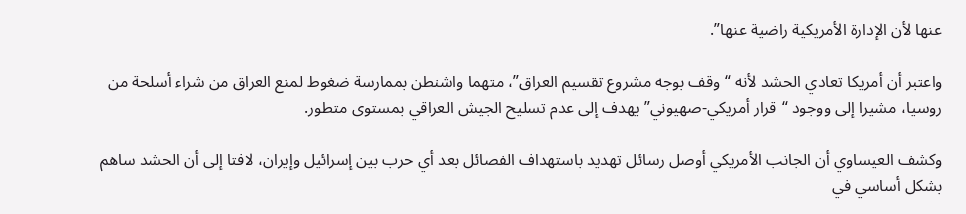عنها لأن الإدارة الأمريكية راضية عنها”.

واعتبر أن أمريكا تعادي الحشد لأنه “وقف بوجه مشروع تقسيم العراق”، متهما واشنطن بممارسة ضغوط لمنع العراق من شراء أسلحة من روسيا، مشيرا إلى ووجود “قرار أمريكي-صهيوني” يهدف إلى عدم تسليح الجيش العراقي بمستوى متطور.

وكشف العيساوي أن الجانب الأمريكي أوصل رسائل تهديد باستهداف الفصائل بعد أي حرب بين إسرائيل وإيران، لافتا إلى أن الحشد ساهم بشكل أساسي في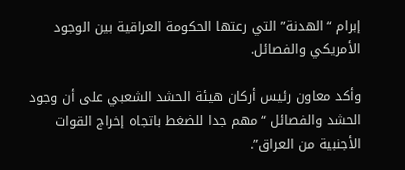إبرام “الهدنة” التي رعتها الحكومة العراقية بين الوجود الأمريكي والفصائل.

وأكد معاون رئيس أركان هيئة الحشد الشعبي على أن وجود الحشد والفصائل “مهم جدا للضغط باتجاه إخراج القوات الأجنبية من العراق”.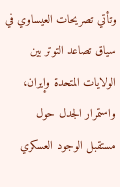وتأتي تصريحات العيساوي في سياق تصاعد التوتر بين الولايات المتحدة وإيران، واستمرار الجدل حول مستقبل الوجود العسكري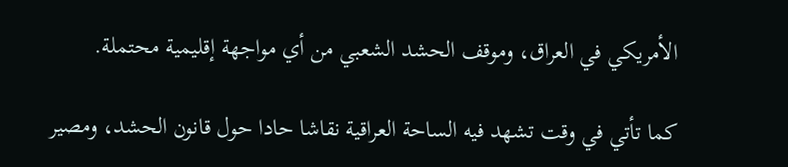الأمريكي في العراق، وموقف الحشد الشعبي من أي مواجهة إقليمية محتملة.

كما تأتي في وقت تشهد فيه الساحة العراقية نقاشا حادا حول قانون الحشد، ومصير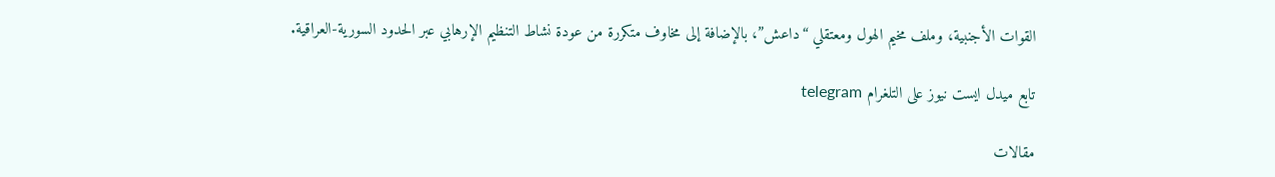القوات الأجنبية، وملف مخيم الهول ومعتقلي “داعش”، بالإضافة إلى مخاوف متكررة من عودة نشاط التنظيم الإرهابي عبر الحدود السورية-العراقية.

تابع ميدل ايست نيوز على التلغرام telegram

مقالات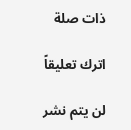ذات صلة

اترك تعليقاً

لن يتم نشر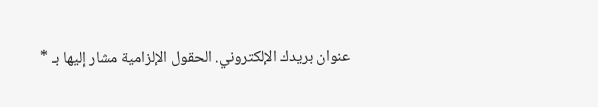عنوان بريدك الإلكتروني. الحقول الإلزامية مشار إليها بـ *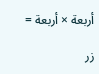أربعة × أربعة =

زر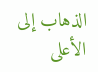الذهاب إلى الأعلى